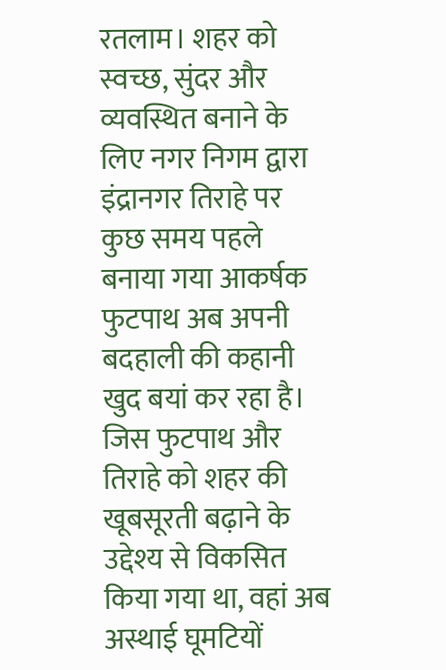रतलाम। शहर को स्वच्छ, सुंदर और व्यवस्थित बनाने के लिए नगर निगम द्वारा इंद्रानगर तिराहे पर कुछ समय पहले बनाया गया आकर्षक फुटपाथ अब अपनी बदहाली की कहानी खुद बयां कर रहा है। जिस फुटपाथ और तिराहे को शहर की खूबसूरती बढ़ाने के उद्देश्य से विकसित किया गया था, वहां अब अस्थाई घूमटियों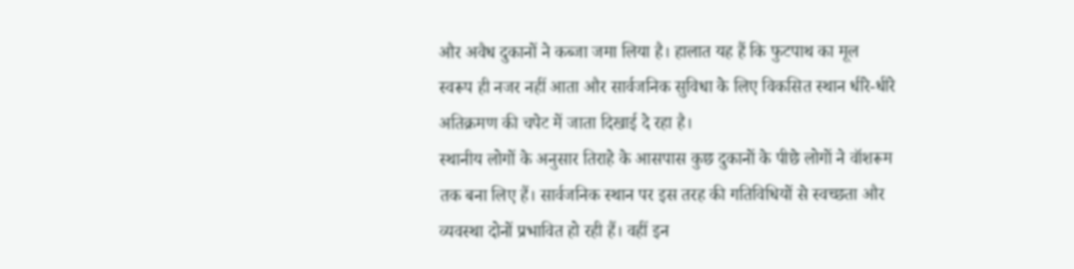और अवैध दुकानों ने कब्जा जमा लिया है। हालात यह हैं कि फुटपाथ का मूल स्वरूप ही नजर नहीं आता और सार्वजनिक सुविधा के लिए विकसित स्थान धीरे-धीरे अतिक्रमण की चपेट में जाता दिखाई दे रहा है।
स्थानीय लोगों के अनुसार तिराहे के आसपास कुछ दुकानों के पीछे लोगों ने वॉशरूम तक बना लिए हैं। सार्वजनिक स्थान पर इस तरह की गतिविधियों से स्वच्छता और व्यवस्था दोनों प्रभावित हो रही हैं। वहीं इन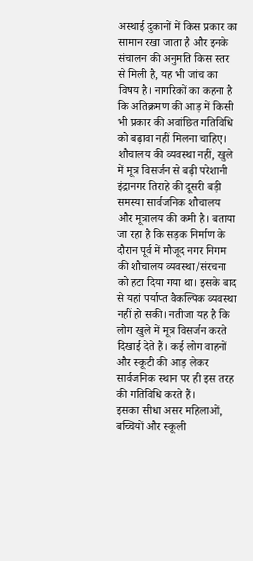अस्थाई दुकानों में किस प्रकार का सामान रखा जाता है और इनके संचालन की अनुमति किस स्तर से मिली है, यह भी जांच का विषय है। नागरिकों का कहना है कि अतिक्रमण की आड़ में किसी भी प्रकार की अवांछित गतिविधि को बढ़ावा नहीं मिलना चाहिए।
शौचालय की व्यवस्था नहीं, खुले में मूत्र विसर्जन से बढ़ी परेशानी
इंद्रानगर तिराहे की दूसरी बड़ी समस्या सार्वजनिक शौचालय और मूत्रालय की कमी है। बताया जा रहा है कि सड़क निर्माण के दौरान पूर्व में मौजूद नगर निगम की शौचालय व्यवस्था/संरचना को हटा दिया गया था। इसके बाद से यहां पर्याप्त वैकल्पिक व्यवस्था नहीं हो सकी। नतीजा यह है कि लोग खुले में मूत्र विसर्जन करते दिखाई देते हैं। कई लोग वाहनों और स्कूटी की आड़ लेकर सार्वजनिक स्थान पर ही इस तरह की गतिविधि करते हैं।
इसका सीधा असर महिलाओं, बच्चियों और स्कूली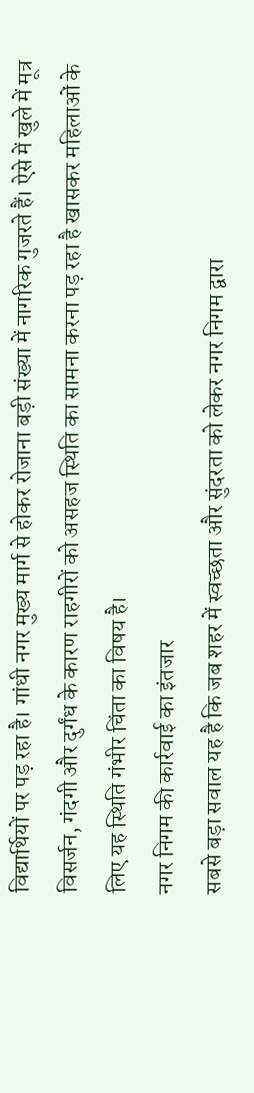विद्यार्थियों पर पड़ रहा है। गांधी नगर मुख्य मार्ग से होकर रोजाना बड़ी संख्या में नागरिक गुजरते हैं। ऐसे में खुले में मूत्र विसर्जन, गंदगी और दुर्गंध के कारण राहगीरों को असहज स्थिति का सामना करना पड़ रहा है खासकर महिलाओं के लिए यह स्थिति गंभीर चिंता का विषय है।
नगर निगम की कार्रवाई का इंतजार
सबसे बड़ा सवाल यह है कि जब शहर में स्वच्छता और सुंदरता को लेकर नगर निगम द्वारा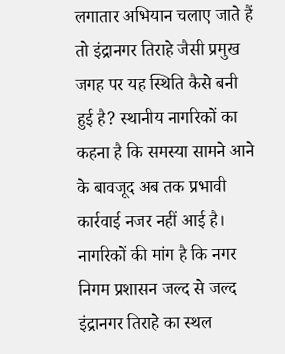लगातार अभियान चलाए जाते हैं तो इंद्रानगर तिराहे जैसी प्रमुख जगह पर यह स्थिति कैसे बनी हुई है? स्थानीय नागरिकों का कहना है कि समस्या सामने आने के बावजूद अब तक प्रभावी कार्रवाई नजर नहीं आई है।
नागरिकों की मांग है कि नगर निगम प्रशासन जल्द से जल्द इंद्रानगर तिराहे का स्थल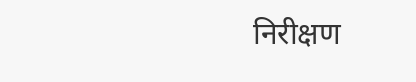निरीक्षण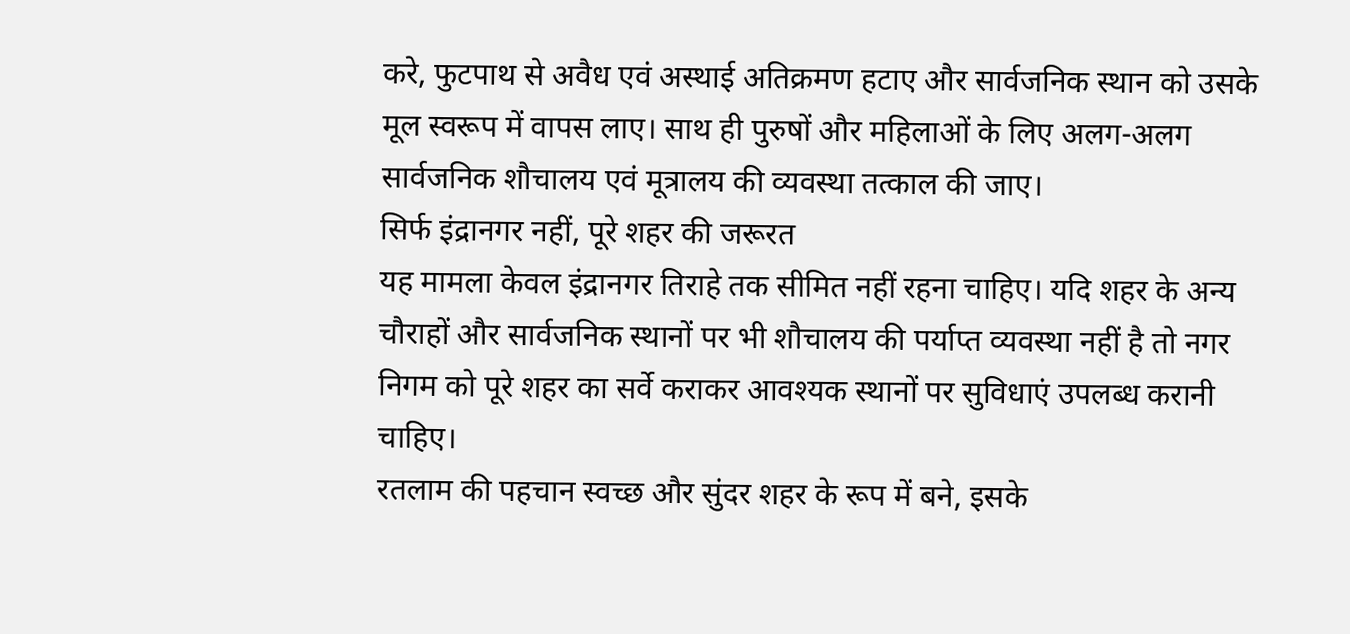करे, फुटपाथ से अवैध एवं अस्थाई अतिक्रमण हटाए और सार्वजनिक स्थान को उसके मूल स्वरूप में वापस लाए। साथ ही पुरुषों और महिलाओं के लिए अलग-अलग सार्वजनिक शौचालय एवं मूत्रालय की व्यवस्था तत्काल की जाए।
सिर्फ इंद्रानगर नहीं, पूरे शहर की जरूरत
यह मामला केवल इंद्रानगर तिराहे तक सीमित नहीं रहना चाहिए। यदि शहर के अन्य चौराहों और सार्वजनिक स्थानों पर भी शौचालय की पर्याप्त व्यवस्था नहीं है तो नगर निगम को पूरे शहर का सर्वे कराकर आवश्यक स्थानों पर सुविधाएं उपलब्ध करानी चाहिए।
रतलाम की पहचान स्वच्छ और सुंदर शहर के रूप में बने, इसके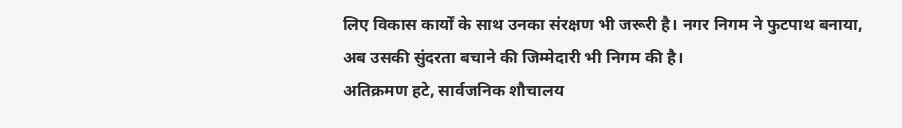लिए विकास कार्यों के साथ उनका संरक्षण भी जरूरी है। नगर निगम ने फुटपाथ बनाया, अब उसकी सुंदरता बचाने की जिम्मेदारी भी निगम की है।
अतिक्रमण हटे, सार्वजनिक शौचालय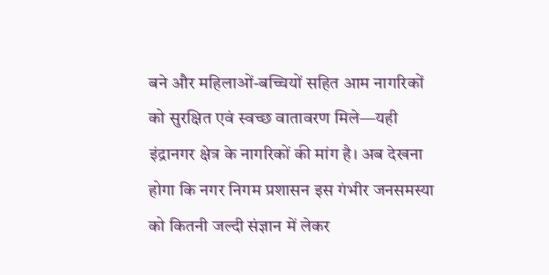बने और महिलाओं-बच्चियों सहित आम नागरिकों को सुरक्षित एवं स्वच्छ वातावरण मिले—यही इंद्रानगर क्षेत्र के नागरिकों की मांग है। अब देखना होगा कि नगर निगम प्रशासन इस गंभीर जनसमस्या को कितनी जल्दी संज्ञान में लेकर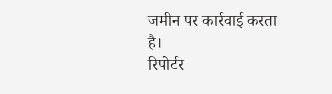जमीन पर कार्रवाई करता है।
रिपोर्टर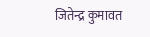जितेन्द्र कुमावत